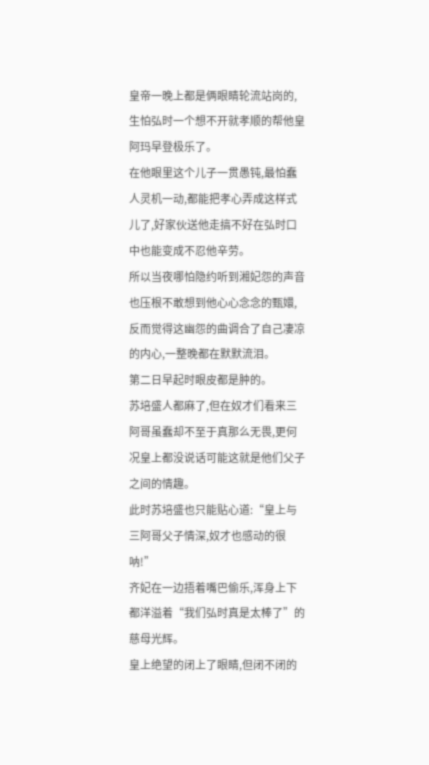皇帝一晚上都是俩眼睛轮流站岗的,生怕弘时一个想不开就孝顺的帮他皇阿玛早登极乐了。
在他眼里这个儿子一贯愚钝,最怕蠢人灵机一动,都能把孝心弄成这样式儿了,好家伙送他走搞不好在弘时口中也能变成不忍他辛劳。
所以当夜哪怕隐约听到湘妃怨的声音也压根不敢想到他心心念念的甄嬛,反而觉得这幽怨的曲调合了自己凄凉的内心,一整晚都在默默流泪。
第二日早起时眼皮都是肿的。
苏培盛人都麻了,但在奴才们看来三阿哥虽蠢却不至于真那么无畏,更何况皇上都没说话可能这就是他们父子之间的情趣。
此时苏培盛也只能贴心道:“皇上与三阿哥父子情深,奴才也感动的很呐!”
齐妃在一边捂着嘴巴偷乐,浑身上下都洋溢着“我们弘时真是太棒了”的慈母光辉。
皇上绝望的闭上了眼睛,但闭不闭的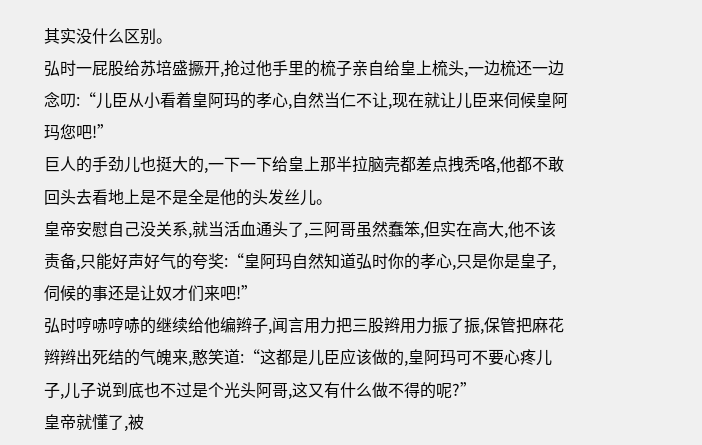其实没什么区别。
弘时一屁股给苏培盛撅开,抢过他手里的梳子亲自给皇上梳头,一边梳还一边念叨:“儿臣从小看着皇阿玛的孝心,自然当仁不让,现在就让儿臣来伺候皇阿玛您吧!”
巨人的手劲儿也挺大的,一下一下给皇上那半拉脑壳都差点拽秃咯,他都不敢回头去看地上是不是全是他的头发丝儿。
皇帝安慰自己没关系,就当活血通头了,三阿哥虽然蠢笨,但实在高大,他不该责备,只能好声好气的夸奖:“皇阿玛自然知道弘时你的孝心,只是你是皇子,伺候的事还是让奴才们来吧!”
弘时哼哧哼哧的继续给他编辫子,闻言用力把三股辫用力振了振,保管把麻花辫辫出死结的气魄来,憨笑道:“这都是儿臣应该做的,皇阿玛可不要心疼儿子,儿子说到底也不过是个光头阿哥,这又有什么做不得的呢?”
皇帝就懂了,被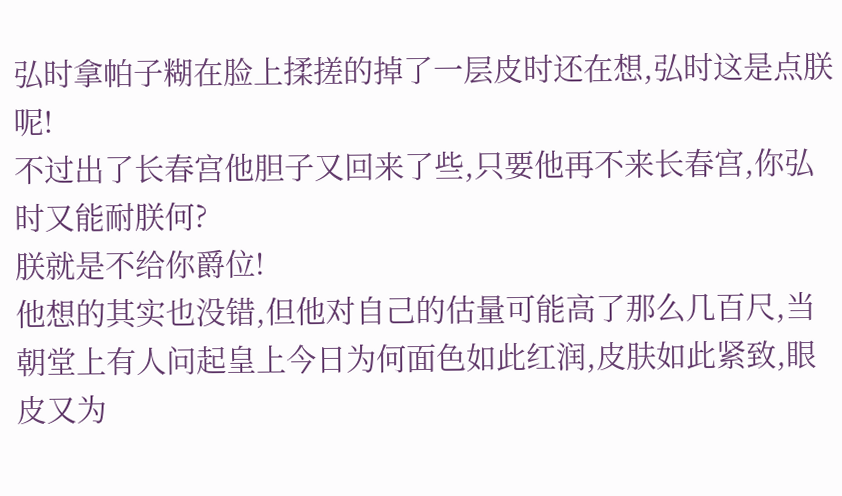弘时拿帕子糊在脸上揉搓的掉了一层皮时还在想,弘时这是点朕呢!
不过出了长春宫他胆子又回来了些,只要他再不来长春宫,你弘时又能耐朕何?
朕就是不给你爵位!
他想的其实也没错,但他对自己的估量可能高了那么几百尺,当朝堂上有人问起皇上今日为何面色如此红润,皮肤如此紧致,眼皮又为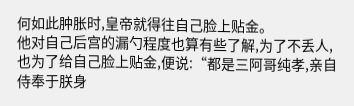何如此肿胀时,皇帝就得往自己脸上贴金。
他对自己后宫的漏勺程度也算有些了解,为了不丢人,也为了给自己脸上贴金,便说:“都是三阿哥纯孝,亲自侍奉于朕身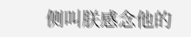侧叫朕感念他的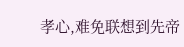孝心,难免联想到先帝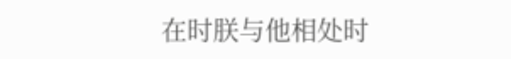在时朕与他相处时